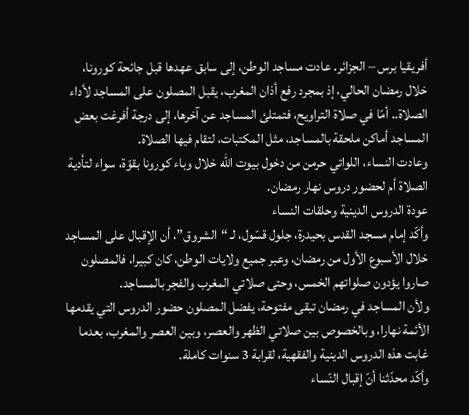أفريقيا برس – الجزائر. عادت مساجد الوطن، إلى سابق عهدها قبل جائحة كورونا، خلال رمضان الحالي، إذ بمجرد رفع أذان المغرب، يقبل المصلون على المساجد لأداء الصلاة.. أمّا في صلاة التراويح، فتمتلئ المساجد عن آخرها، إلى درجة أفرغت بعض المساجد أماكن ملحقة بالمساجد، مثل المكتبات، لتقام فيها الصلاة.
وعادت النساء، اللواتي حرمن من دخول بيوت الله خلال وباء كورونا بقوّة، سواء لتأدية الصلاة أم لحضور دروس نهار رمضان.
عودة الدروس الدينية وحلقات النساء
وأكّد إمام مسجد القدس بحيدرة، جلول قسّول، لـ “الشروق”، أن الإقبال على المساجد خلال الأسبوع الأول من رمضان، وعبر جميع ولايات الوطن، كان كبيرا، فالمصلون صاروا يؤدون صلواتهم الخمس، وحتى صلاتي المغرب والفجر بالمساجد.
ولأن المساجد في رمضان تبقى مفتوحة، يفضل المصلون حضور الدروس التي يقدمها الأئمة نهارا، وبالخصوص بين صلاتي الظهر والعصر، وبين العصر والمغرب، بعدما غابت هذه الدروس الدينية والفقهية، لقرابة 3 سنوات كاملة.
وأكّد محدّثنا أنّ إقبال النّساء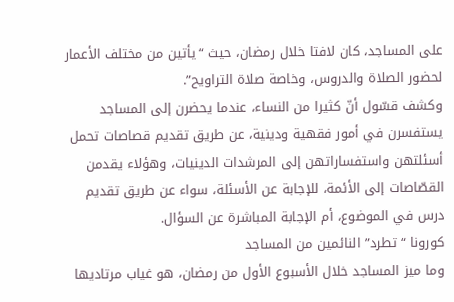على المساجد، كان لافتا خلال رمضان، حيث “يأتين من مختلف الأعمار لحضور الصلاة والدروس، وخاصة صلاة التراويح”.
وكشف قسّول أنّ كثيرا من النساء، عندما يحضرن إلى المساجد يستفسرن في أمور فقهية ودينية، عن طريق تقديم قصاصات تحمل أسئلتهن واستفساراتهن إلى المرشدات الدينيات، وهؤلاء يقدمن القصّاصات إلى الأئمة، للإجابة عن الأسئلة، سواء عن طريق تقديم درس في الموضوع، أم الإجابة المباشرة عن السؤال.
كورونا “تطرد” النائمين من المساجد
وما ميز المساجد خلال الأسبوع الأول من رمضان، هو غياب مرتاديها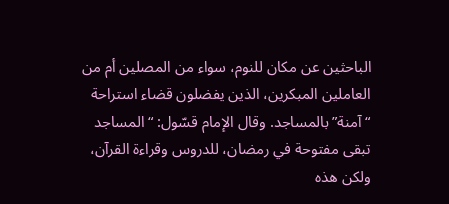الباحثين عن مكان للنوم، سواء من المصلين أم من العاملين المبكرين، الذين يفضلون قضاء استراحة “آمنة” بالمساجد. وقال الإمام قسّول: “المساجد تبقى مفتوحة في رمضان، للدروس وقراءة القرآن، ولكن هذه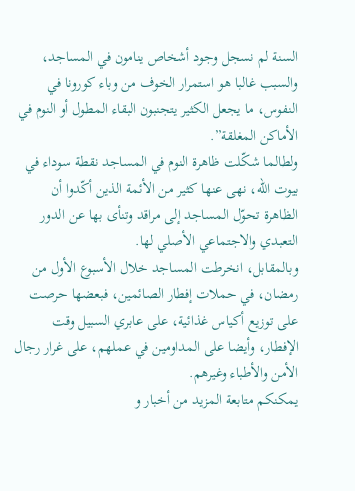السنة لم نسجل وجود أشخاص ينامون في المساجد، والسبب غالبا هو استمرار الخوف من وباء كورونا في النفوس، ما يجعل الكثير يتجنبون البقاء المطول أو النوم في الأماكن المغلقة”.
ولطالما شكّلت ظاهرة النوم في المساجد نقطة سوداء في بيوت الله، نهى عنها كثير من الأئمة الذين أكّدوا أن الظاهرة تحوّل المساجد إلى مراقد وتنأى بها عن الدور التعبدي والاجتماعي الأصلي لها.
وبالمقابل، انخرطت المساجد خلال الأسبوع الأول من رمضان، في حملات إفطار الصائمين، فبعضها حرصت على توزيع أكياس غذائية، على عابري السبيل وقت الإفطار، وأيضا على المداومين في عملهم، على غرار رجال الأمن والأطباء وغيرهم.
يمكنكم متابعة المزيد من أخبار و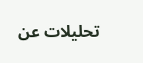تحليلات عن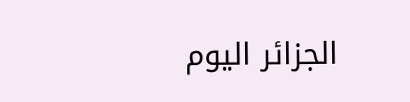الجزائر اليوم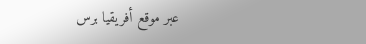عبر موقع أفريقيا برس